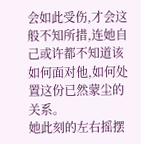会如此受伤,才会这般不知所措,连她自己或许都不知道该如何面对他,如何处置这份已然蒙尘的关系。
她此刻的左右摇摆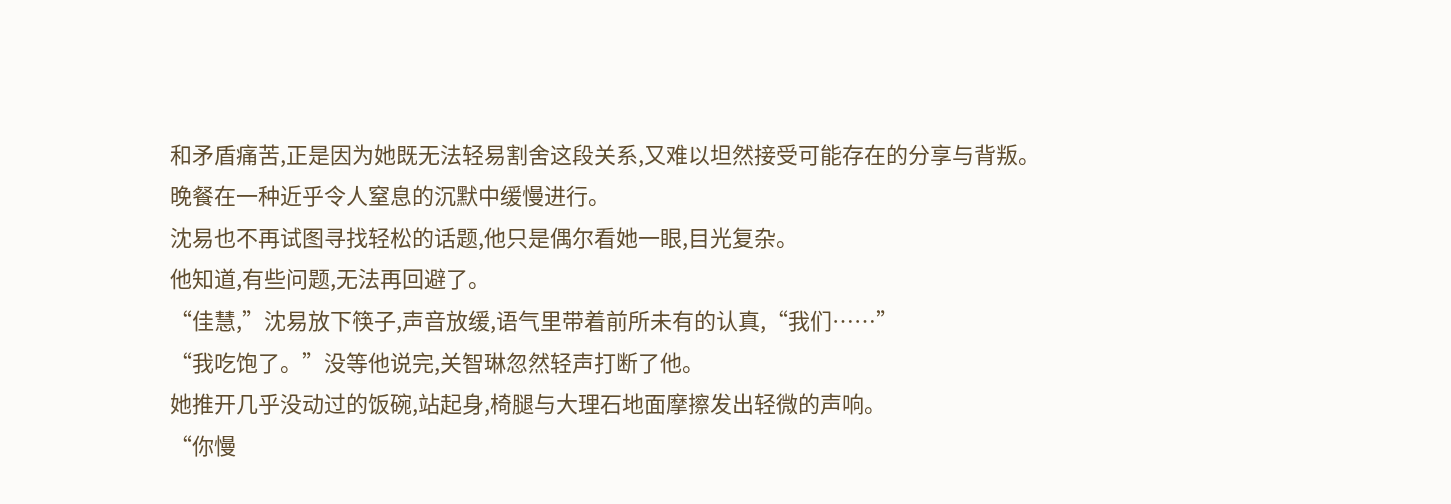和矛盾痛苦,正是因为她既无法轻易割舍这段关系,又难以坦然接受可能存在的分享与背叛。
晚餐在一种近乎令人窒息的沉默中缓慢进行。
沈易也不再试图寻找轻松的话题,他只是偶尔看她一眼,目光复杂。
他知道,有些问题,无法再回避了。
“佳慧,”沈易放下筷子,声音放缓,语气里带着前所未有的认真,“我们……”
“我吃饱了。”没等他说完,关智琳忽然轻声打断了他。
她推开几乎没动过的饭碗,站起身,椅腿与大理石地面摩擦发出轻微的声响。
“你慢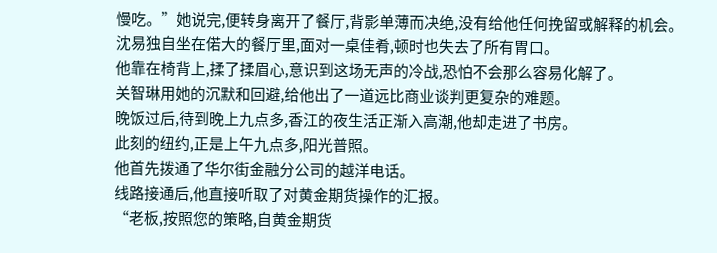慢吃。”她说完,便转身离开了餐厅,背影单薄而决绝,没有给他任何挽留或解释的机会。
沈易独自坐在偌大的餐厅里,面对一桌佳肴,顿时也失去了所有胃口。
他靠在椅背上,揉了揉眉心,意识到这场无声的冷战,恐怕不会那么容易化解了。
关智琳用她的沉默和回避,给他出了一道远比商业谈判更复杂的难题。
晚饭过后,待到晚上九点多,香江的夜生活正渐入高潮,他却走进了书房。
此刻的纽约,正是上午九点多,阳光普照。
他首先拨通了华尔街金融分公司的越洋电话。
线路接通后,他直接听取了对黄金期货操作的汇报。
“老板,按照您的策略,自黄金期货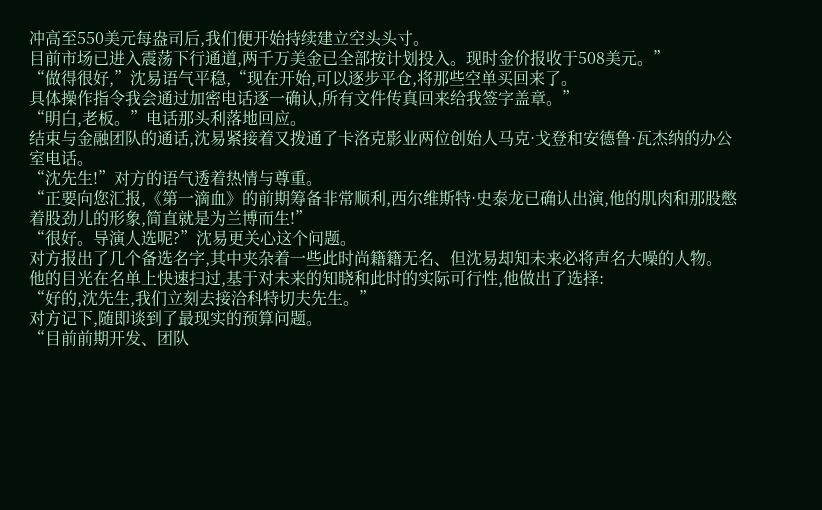冲高至550美元每盎司后,我们便开始持续建立空头头寸。
目前市场已进入震荡下行通道,两千万美金已全部按计划投入。现时金价报收于508美元。”
“做得很好,”沈易语气平稳,“现在开始,可以逐步平仓,将那些空单买回来了。
具体操作指令我会通过加密电话逐一确认,所有文件传真回来给我签字盖章。”
“明白,老板。”电话那头利落地回应。
结束与金融团队的通话,沈易紧接着又拨通了卡洛克影业两位创始人马克·戈登和安德鲁·瓦杰纳的办公室电话。
“沈先生!”对方的语气透着热情与尊重。
“正要向您汇报,《第一滴血》的前期筹备非常顺利,西尔维斯特·史泰龙已确认出演,他的肌肉和那股憋着股劲儿的形象,简直就是为兰博而生!”
“很好。导演人选呢?”沈易更关心这个问题。
对方报出了几个备选名字,其中夹杂着一些此时尚籍籍无名、但沈易却知未来必将声名大噪的人物。
他的目光在名单上快速扫过,基于对未来的知晓和此时的实际可行性,他做出了选择:
“好的,沈先生,我们立刻去接洽科特切夫先生。”
对方记下,随即谈到了最现实的预算问题。
“目前前期开发、团队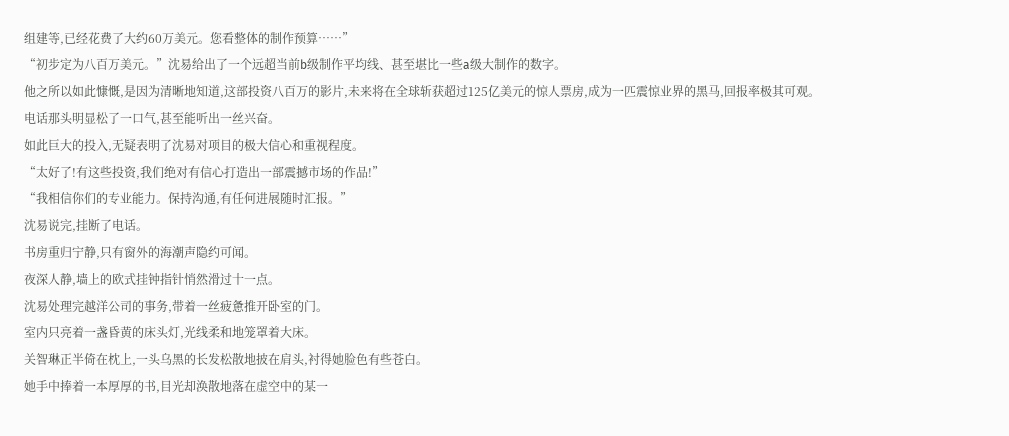组建等,已经花费了大约60万美元。您看整体的制作预算……”
“初步定为八百万美元。”沈易给出了一个远超当前b级制作平均线、甚至堪比一些a级大制作的数字。
他之所以如此慷慨,是因为清晰地知道,这部投资八百万的影片,未来将在全球斩获超过125亿美元的惊人票房,成为一匹震惊业界的黑马,回报率极其可观。
电话那头明显松了一口气,甚至能听出一丝兴奋。
如此巨大的投入,无疑表明了沈易对项目的极大信心和重视程度。
“太好了!有这些投资,我们绝对有信心打造出一部震撼市场的作品!”
“我相信你们的专业能力。保持沟通,有任何进展随时汇报。”
沈易说完,挂断了电话。
书房重归宁静,只有窗外的海潮声隐约可闻。
夜深人静,墙上的欧式挂钟指针悄然滑过十一点。
沈易处理完越洋公司的事务,带着一丝疲惫推开卧室的门。
室内只亮着一盏昏黄的床头灯,光线柔和地笼罩着大床。
关智琳正半倚在枕上,一头乌黑的长发松散地披在肩头,衬得她脸色有些苍白。
她手中捧着一本厚厚的书,目光却涣散地落在虚空中的某一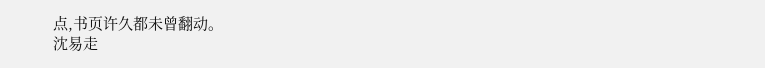点,书页许久都未曾翻动。
沈易走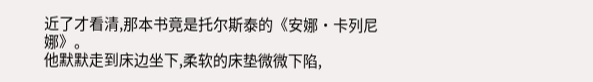近了才看清,那本书竟是托尔斯泰的《安娜·卡列尼娜》。
他默默走到床边坐下,柔软的床垫微微下陷,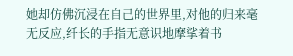她却仿佛沉浸在自己的世界里,对他的归来毫无反应,纤长的手指无意识地摩挲着书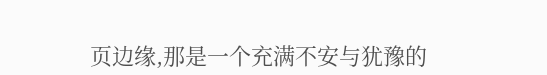页边缘,那是一个充满不安与犹豫的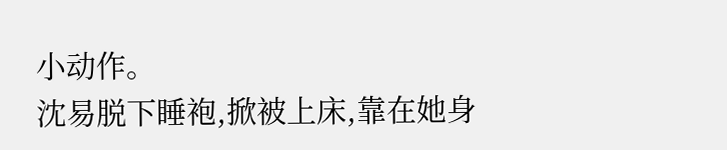小动作。
沈易脱下睡袍,掀被上床,靠在她身